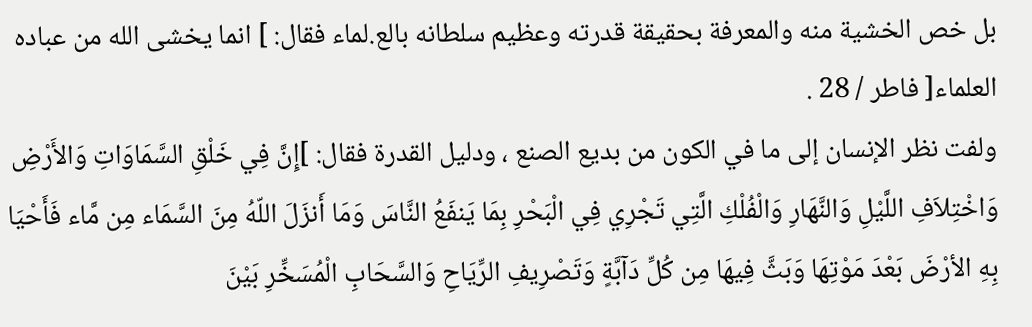بل خص الخشية منه والمعرفة بحقيقة قدرته وعظيم سلطانه بالع.لماء فقال: ] انما يخشى الله من عباده العلماء[ فاطر / 28 .
ولفت نظر الإنسان إلى ما في الكون من بديع الصنع ، ودليل القدرة فقال: ]إِنَّ فِي خَلْقِ السَّمَاوَاتِ وَالأَرْضِ وَاخْتِلاَفِ اللَّيْلِ وَالنَّهَارِ وَالْفُلْكِ الَّتِي تَجْرِي فِي الْبَحْرِ بِمَا يَنفَعُ النَّاسَ وَمَا أَنزَلَ اللّهُ مِنَ السَّمَاء مِن مَّاء فَأَحْيَا بِهِ الأرْضَ بَعْدَ مَوْتِهَا وَبَثَّ فِيهَا مِن كُلِّ دَآبَّةٍ وَتَصْرِيفِ الرِّيَاحِ وَالسَّحَابِ الْمُسَخِّرِ بَيْنَ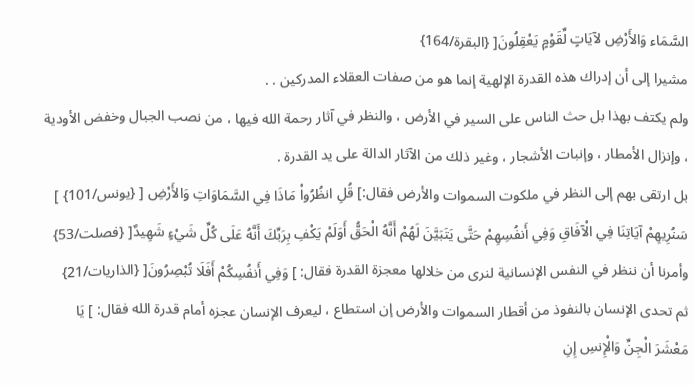السَّمَاء وَالأَرْضِ لآيَاتٍ لِّقَوْمٍ يَعْقِلُونَ[ {البقرة/164}
مشيرا إلى أن إدراك هذه القدرة الإلهية إنما هو من صفات العقلاء المدركين . .
ولم يكتف بهذا بل حث الناس على السير في الأرض ، والنظر في آثار رحمة الله فيها ، من نصب الجبال وخفض الأودية ، وإنزال الأمطار ، وإنبات الأشجار ، وغير ذلك من الآثار الدالة على يد القدرة .
بل ارتقى بهم إلى النظر في ملكوت السموات والأرض فقال:] قُلِ انظُرُواْ مَاذَا فِي السَّمَاوَاتِ وَالأَرْضِ [ {يونس/101} ] سَنُرِيهِمْ آيَاتِنَا فِي الْآفَاقِ وَفِي أَنفُسِهِمْ حَتَّى يَتَبَيَّنَ لَهُمْ أَنَّهُ الْحَقُّ أَوَلَمْ يَكْفِ بِرَبِّكَ أَنَّهُ عَلَى كُلِّ شَيْءٍ شَهِيدٌ[ {فصلت/53}
وأمرنا أن ننظر في النفس الإنسانية لنرى من خلالها معجزة القدرة فقال: ] وَفِي أَنفُسِكُمْ أَفَلَا تُبْصِرُونَ[ {الذاريات/21}
ثم تحدى الإنسان بالنفوذ من أقطار السموات والأرض إن استطاع ، ليعرف الإنسان عجزه أمام قدرة الله فقال: ] يَا مَعْشَرَ الْجِنِّ وَالْإِنسِ إِنِ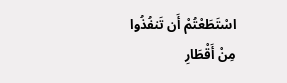اسْتَطَعْتُمْ أَن تَنفُذُوا مِنْ أَقْطَارِ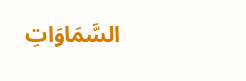السَّمَاوَاتِ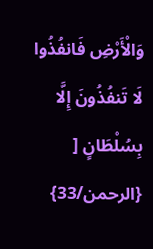وَالْأَرْضِ فَانفُذُوا لَا تَنفُذُونَ إِلَّا بِسُلْطَانٍ [ {الرحمن/33}